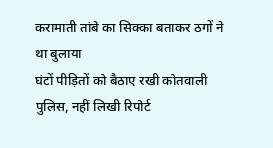करामाती तांबे का सिक्का बताकर ठगों ने था बुलाया
घंटों पीड़ितों को बैठाए रखी कोतवाली पुलिस, नहीं लिखी रिपोर्ट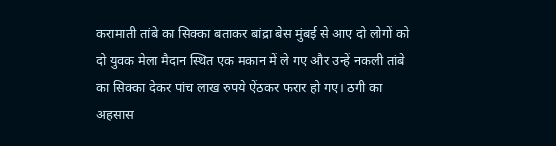करामाती तांबे का सिक्का बताकर बांद्रा बेस मुंबई से आए दो लोगों को दो युवक मेला मैदान स्थित एक मकान में ले गए और उन्हें नकली तांबे का सिक्का देकर पांच लाख रुपये ऐंठकर फरार हो गए। ठगी का अहसास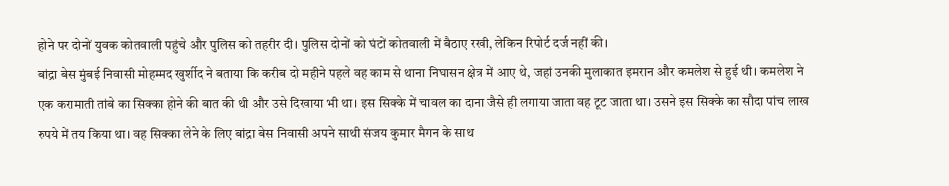होने पर दोनों युवक कोतवाली पहुंचे और पुलिस को तहरीर दी। पुलिस दोनों को घंटों कोतवाली में बैठाए रखी, लेकिन रिपोर्ट दर्ज नहीं की।
बांद्रा बेस मुंबई निवासी मोहम्मद खुर्शीद ने बताया कि करीब दो महीने पहले वह काम से थाना निघासन क्षेत्र में आए थे, जहां उनकी मुलाकात इमरान और कमलेश से हुई थी। कमलेश ने एक करामाती तांबे का सिक्का होने की बात की थी और उसे दिखाया भी था। इस सिक्के में चावल का दाना जैसे ही लगाया जाता वह टूट जाता था। उसने इस सिक्के का सौदा पांच लाख रुपये में तय किया था। वह सिक्का लेने के लिए बांद्रा बेस निवासी अपने साथी संजय कुमार मैगन के साथ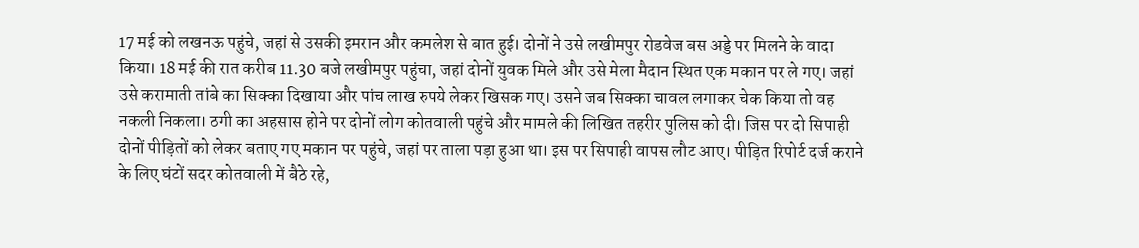17 मई को लखनऊ पहुंचे, जहां से उसकी इमरान और कमलेश से बात हुई। दोनों ने उसे लखीमपुर रोडवेज बस अड्डे पर मिलने के वादा किया। 18 मई की रात करीब 11.30 बजे लखीमपुर पहुंचा, जहां दोनों युवक मिले और उसे मेला मैदान स्थित एक मकान पर ले गए। जहां उसे करामाती तांबे का सिक्का दिखाया और पांच लाख रुपये लेकर खिसक गए। उसने जब सिक्का चावल लगाकर चेक किया तो वह नकली निकला। ठगी का अहसास होने पर दोनों लोग कोतवाली पहुंचे और मामले की लिखित तहरीर पुलिस को दी। जिस पर दो सिपाही दोनों पीड़ितों को लेकर बताए गए मकान पर पहुंचे, जहां पर ताला पड़ा हुआ था। इस पर सिपाही वापस लौट आए। पीड़ित रिपोर्ट दर्ज कराने के लिए घंटों सदर कोतवाली में बैठे रहे,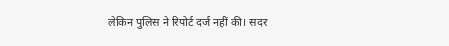लेकिन पुलिस ने रिपोर्ट दर्ज नहीं की। सदर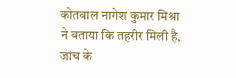कोतवाल नागेश कुमार मिश्रा ने बताया कि तहरीर मिली है, जांच के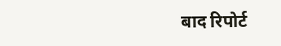बाद रिपोर्ट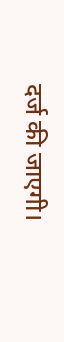दर्ज की जाएगी।